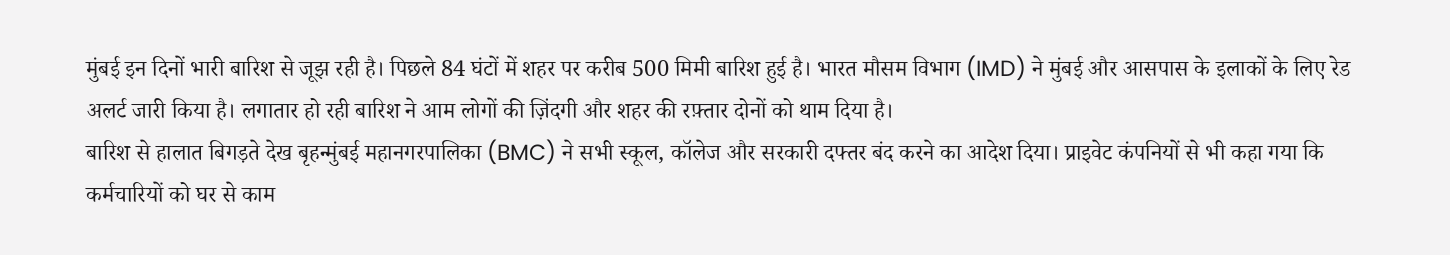मुंबई इन दिनों भारी बारिश से जूझ रही है। पिछले 84 घंटों में शहर पर करीब 500 मिमी बारिश हुई है। भारत मौसम विभाग (IMD) ने मुंबई और आसपास के इलाकों के लिए रेड अलर्ट जारी किया है। लगातार हो रही बारिश ने आम लोगों की ज़िंदगी और शहर की रफ़्तार दोनों को थाम दिया है।
बारिश से हालात बिगड़ते देख बृहन्मुंबई महानगरपालिका (BMC) ने सभी स्कूल, कॉलेज और सरकारी दफ्तर बंद करने का आदेश दिया। प्राइवेट कंपनियों से भी कहा गया कि कर्मचारियों को घर से काम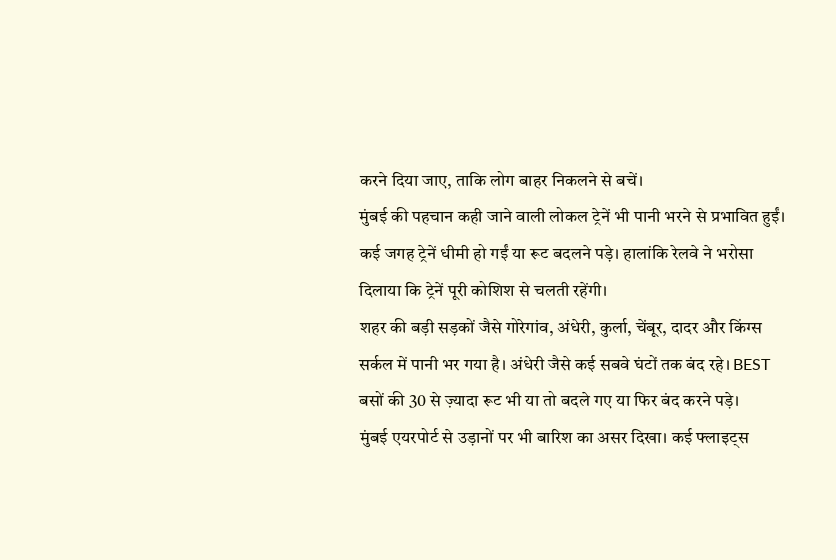करने दिया जाए, ताकि लोग बाहर निकलने से बचें।
मुंबई की पहचान कही जाने वाली लोकल ट्रेनें भी पानी भरने से प्रभावित हुईं। कई जगह ट्रेनें धीमी हो गईं या रूट बदलने पड़े। हालांकि रेलवे ने भरोसा दिलाया कि ट्रेनें पूरी कोशिश से चलती रहेंगी।
शहर की बड़ी सड़कों जैसे गोरेगांव, अंधेरी, कुर्ला, चेंबूर, दादर और किंग्स सर्कल में पानी भर गया है। अंधेरी जैसे कई सबवे घंटों तक बंद रहे। BEST बसों की 30 से ज़्यादा रूट भी या तो बदले गए या फिर बंद करने पड़े।
मुंबई एयरपोर्ट से उड़ानों पर भी बारिश का असर दिखा। कई फ्लाइट्स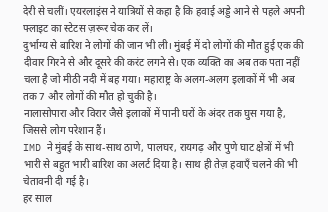देरी से चलीं। एयरलाइंस ने यात्रियों से कहा है कि हवाई अड्डे आने से पहले अपनी फ्लाइट का स्टेटस ज़रूर चेक कर लें।
दुर्भाग्य से बारिश ने लोगों की जान भी ली। मुंबई में दो लोगों की मौत हुई एक की दीवार गिरने से और दूसरे की करंट लगने से। एक व्यक्ति का अब तक पता नहीं चला है जो मीठी नदी में बह गया। महाराष्ट्र के अलग-अलग इलाकों में भी अब तक 7 और लोगों की मौत हो चुकी है।
नालासोपारा और विरार जैसे इलाकों में पानी घरों के अंदर तक घुस गया है, जिससे लोग परेशान हैं।
IMD ने मुंबई के साथ-साथ ठाणे, पालघर, रायगढ़ और पुणे घाट क्षेत्रों में भी भारी से बहुत भारी बारिश का अलर्ट दिया है। साथ ही तेज़ हवाएँ चलने की भी चेतावनी दी गई है।
हर साल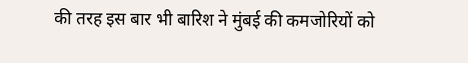की तरह इस बार भी बारिश ने मुंबई की कमजोरियों को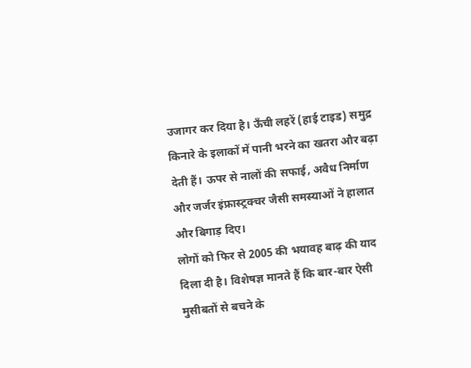उजागर कर दिया है। ऊँची लहरें (हाई टाइड) समुद्र किनारे के इलाकों में पानी भरने का खतरा और बढ़ा देती हैं। ऊपर से नालों की सफाई, अवैध निर्माण और जर्जर इंफ्रास्ट्रक्चर जैसी समस्याओं ने हालात और बिगाड़ दिए।
लोगों को फिर से 2005 की भयावह बाढ़ की याद दिला दी है। विशेषज्ञ मानते हैं कि बार-बार ऐसी मुसीबतों से बचने के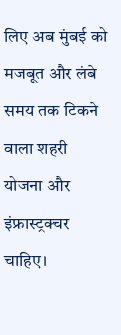लिए अब मुंबई को मजबूत और लंबे समय तक टिकने वाला शहरी योजना और इंफ्रास्ट्रक्चर चाहिए।